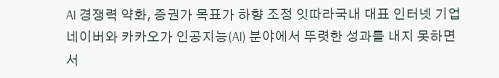AI 경쟁력 약화, 증권가 목표가 하향 조정 잇따라국내 대표 인터넷 기업 네이버와 카카오가 인공지능(AI) 분야에서 뚜렷한 성과를 내지 못하면서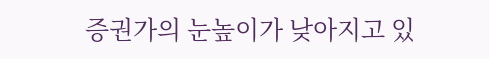증권가의 눈높이가 낮아지고 있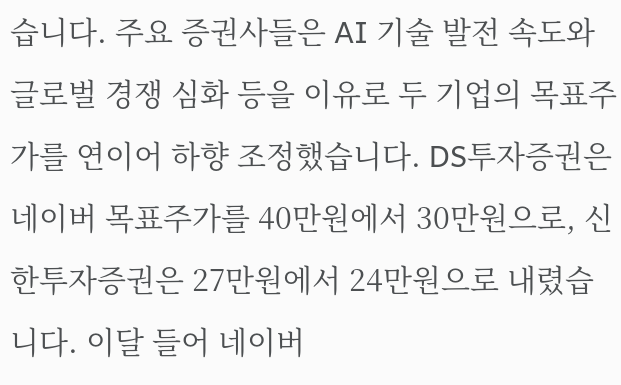습니다. 주요 증권사들은 AI 기술 발전 속도와 글로벌 경쟁 심화 등을 이유로 두 기업의 목표주가를 연이어 하향 조정했습니다. DS투자증권은 네이버 목표주가를 40만원에서 30만원으로, 신한투자증권은 27만원에서 24만원으로 내렸습니다. 이달 들어 네이버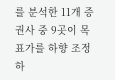를 분석한 11개 증권사 중 9곳이 목표가를 하향 조정하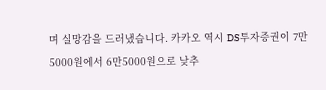며 실망감을 드러냈습니다. 카카오 역시 DS투자증권이 7만5000원에서 6만5000원으로 낮추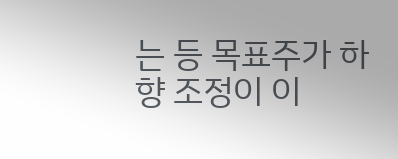는 등 목표주가 하향 조정이 이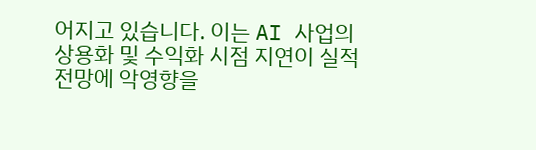어지고 있습니다. 이는 AI 사업의 상용화 및 수익화 시점 지연이 실적 전망에 악영향을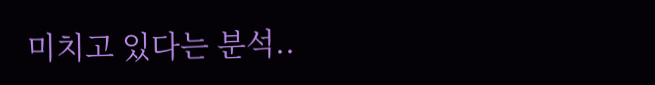미치고 있다는 분석..